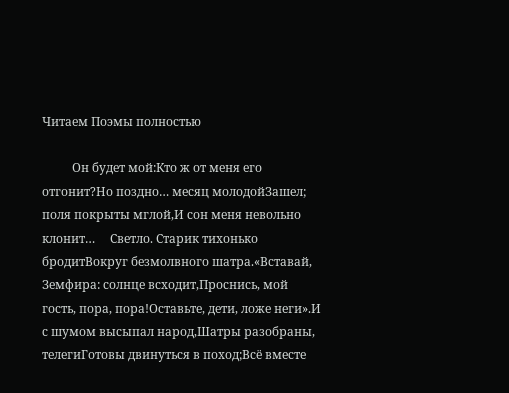Читаем Поэмы полностью

          Он будет мой:Кто ж от меня его отгонит?Но поздно… месяц молодойЗашел; поля покрыты мглой,И сон меня невольно клонит…     Светло. Старик тихонько бродитВокруг безмолвного шатра.«Вставай, Земфира: солнце всходит,Проснись, мой гость, пора, пора!Оставьте, дети, ложе неги».И с шумом высыпал народ,Шатры разобраны, телегиГотовы двинуться в поход;Всё вместе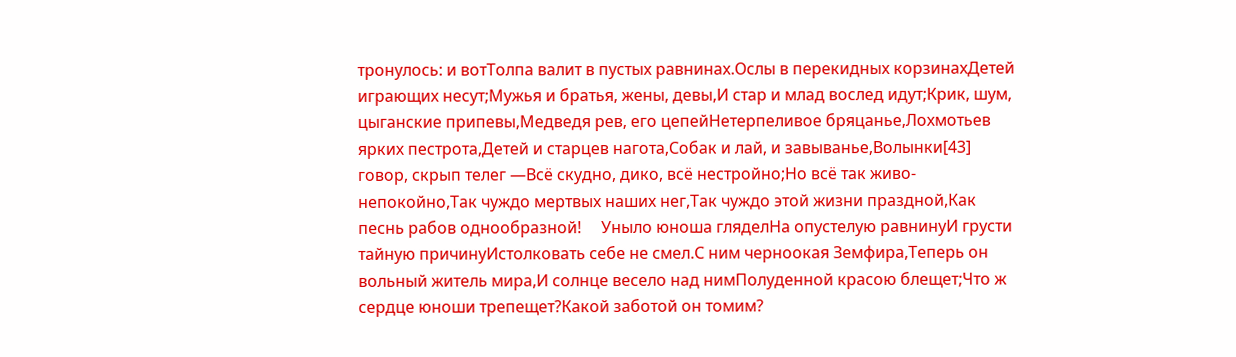тронулось: и вотТолпа валит в пустых равнинах.Ослы в перекидных корзинахДетей играющих несут;Мужья и братья, жены, девы,И стар и млад вослед идут;Крик, шум, цыганские припевы,Медведя рев, его цепейНетерпеливое бряцанье,Лохмотьев ярких пестрота,Детей и старцев нагота,Собак и лай, и завыванье,Волынки[43] говор, скрып телег —Всё скудно, дико, всё нестройно;Но всё так живо-непокойно,Так чуждо мертвых наших нег,Так чуждо этой жизни праздной,Как песнь рабов однообразной!     Уныло юноша гляделНа опустелую равнинуИ грусти тайную причинуИстолковать себе не смел.С ним черноокая Земфира,Теперь он вольный житель мира,И солнце весело над нимПолуденной красою блещет;Что ж сердце юноши трепещет?Какой заботой он томим?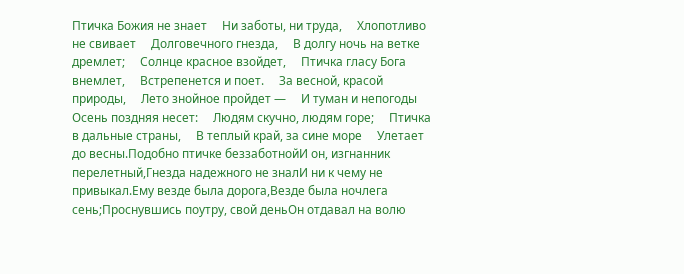Птичка Божия не знает     Ни заботы, ни труда,     Хлопотливо не свивает     Долговечного гнезда,     В долгу ночь на ветке дремлет;     Солнце красное взойдет,     Птичка гласу Бога внемлет,     Встрепенется и поет.     За весной, красой природы,     Лето знойное пройдет —     И туман и непогоды     Осень поздняя несет:     Людям скучно, людям горе;     Птичка в дальные страны,     В теплый край, за сине море     Улетает до весны.Подобно птичке беззаботнойИ он, изгнанник перелетный,Гнезда надежного не зналИ ни к чему не привыкал.Ему везде была дорога,Везде была ночлега сень;Проснувшись поутру, свой деньОн отдавал на волю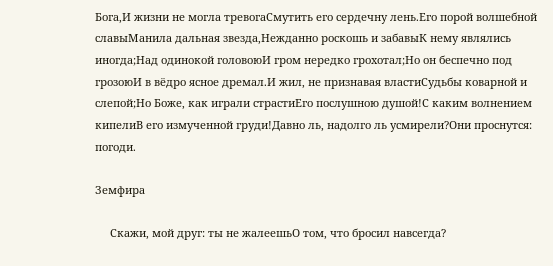Бога,И жизни не могла тревогаСмутить его сердечну лень.Его порой волшебной славыМанила дальная звезда,Нежданно роскошь и забавыК нему являлись иногда;Над одинокой головоюИ гром нередко грохотал;Но он беспечно под грозоюИ в вёдро ясное дремал.И жил, не признавая властиСудьбы коварной и слепой;Но Боже, как играли страстиЕго послушною душой!С каким волнением кипелиВ его измученной груди!Давно ль, надолго ль усмирели?Они проснутся: погоди.

Земфира

     Скажи, мой друг: ты не жалеешьО том, что бросил навсегда?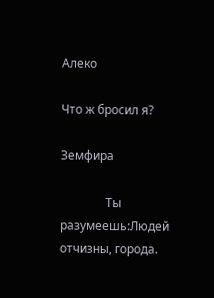Алеко

Что ж бросил я?

Земфира

               Ты разумеешь:Людей отчизны, города.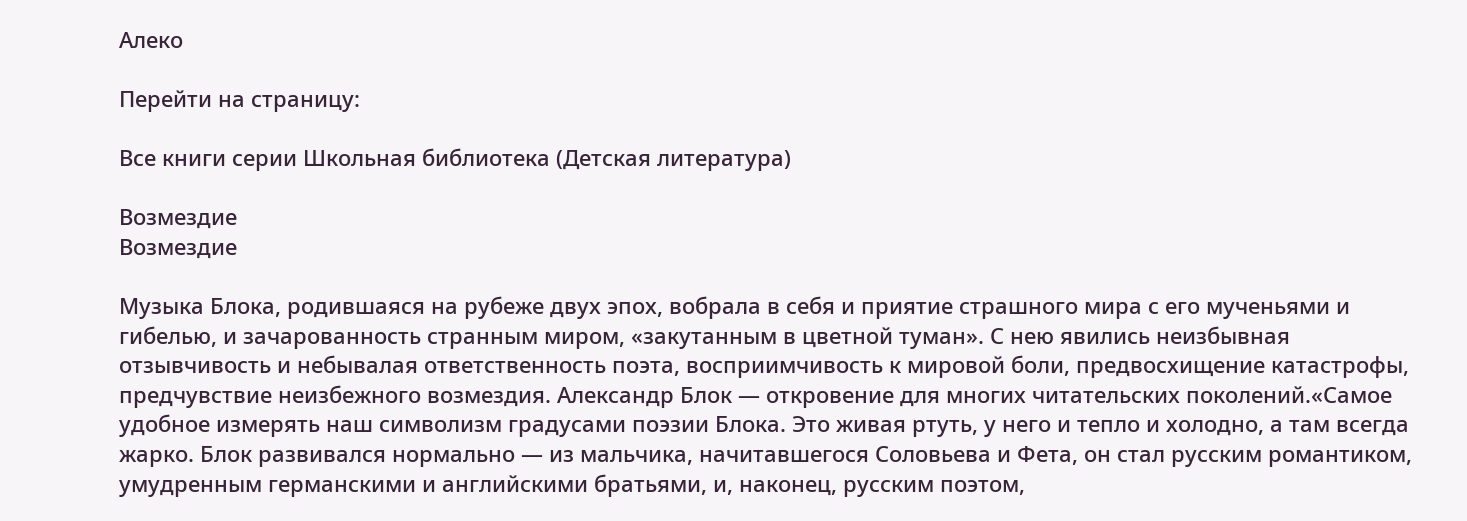Алеко

Перейти на страницу:

Все книги серии Школьная библиотека (Детская литература)

Возмездие
Возмездие

Музыка Блока, родившаяся на рубеже двух эпох, вобрала в себя и приятие страшного мира с его мученьями и гибелью, и зачарованность странным миром, «закутанным в цветной туман». С нею явились неизбывная отзывчивость и небывалая ответственность поэта, восприимчивость к мировой боли, предвосхищение катастрофы, предчувствие неизбежного возмездия. Александр Блок — откровение для многих читательских поколений.«Самое удобное измерять наш символизм градусами поэзии Блока. Это живая ртуть, у него и тепло и холодно, а там всегда жарко. Блок развивался нормально — из мальчика, начитавшегося Соловьева и Фета, он стал русским романтиком, умудренным германскими и английскими братьями, и, наконец, русским поэтом,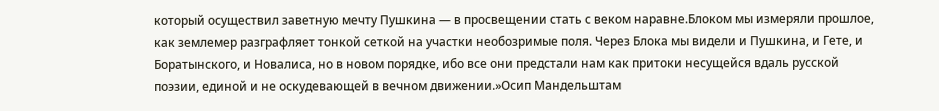который осуществил заветную мечту Пушкина — в просвещении стать с веком наравне.Блоком мы измеряли прошлое, как землемер разграфляет тонкой сеткой на участки необозримые поля. Через Блока мы видели и Пушкина, и Гете, и Боратынского, и Новалиса, но в новом порядке, ибо все они предстали нам как притоки несущейся вдаль русской поэзии, единой и не оскудевающей в вечном движении.»Осип Мандельштам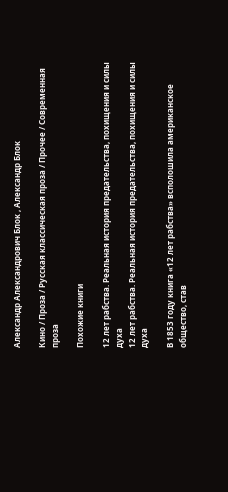Александр Александрович Блок , Александр Блок

Кино / Проза / Русская классическая проза / Прочее / Современная проза

Похожие книги

12 лет рабства. Реальная история предательства, похищения и силы духа
12 лет рабства. Реальная история предательства, похищения и силы духа

В 1853 году книга «12 лет рабства» всполошила американское общество, став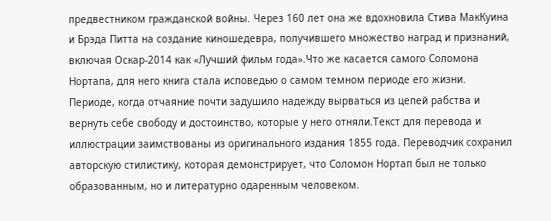предвестником гражданской войны. Через 160 лет она же вдохновила Стива МакКуина и Брэда Питта на создание киношедевра, получившего множество наград и признаний, включая Оскар-2014 как «Лучший фильм года».Что же касается самого Соломона Нортапа, для него книга стала исповедью о самом темном периоде его жизни. Периоде, когда отчаяние почти задушило надежду вырваться из цепей рабства и вернуть себе свободу и достоинство, которые у него отняли.Текст для перевода и иллюстрации заимствованы из оригинального издания 1855 года. Переводчик сохранил авторскую стилистику, которая демонстрирует, что Соломон Нортап был не только образованным, но и литературно одаренным человеком.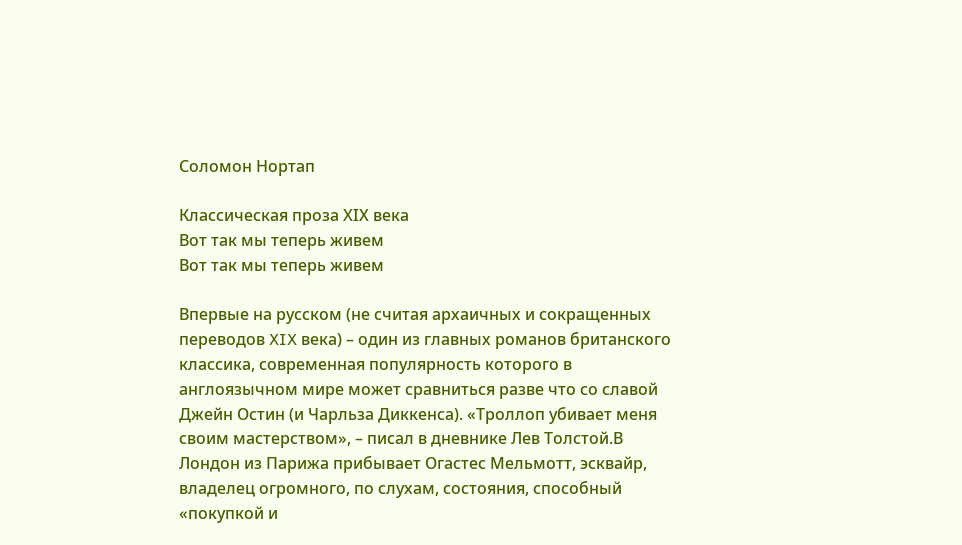Соломон Нортап

Классическая проза ХIX века
Вот так мы теперь живем
Вот так мы теперь живем

Впервые на русском (не считая архаичных и сокращенных переводов XIX века) – один из главных романов британского классика, современная популярность которого в англоязычном мире может сравниться разве что со славой Джейн Остин (и Чарльза Диккенса). «Троллоп убивает меня своим мастерством», – писал в дневнике Лев Толстой.В Лондон из Парижа прибывает Огастес Мельмотт, эсквайр, владелец огромного, по слухам, состояния, способный «покупкой и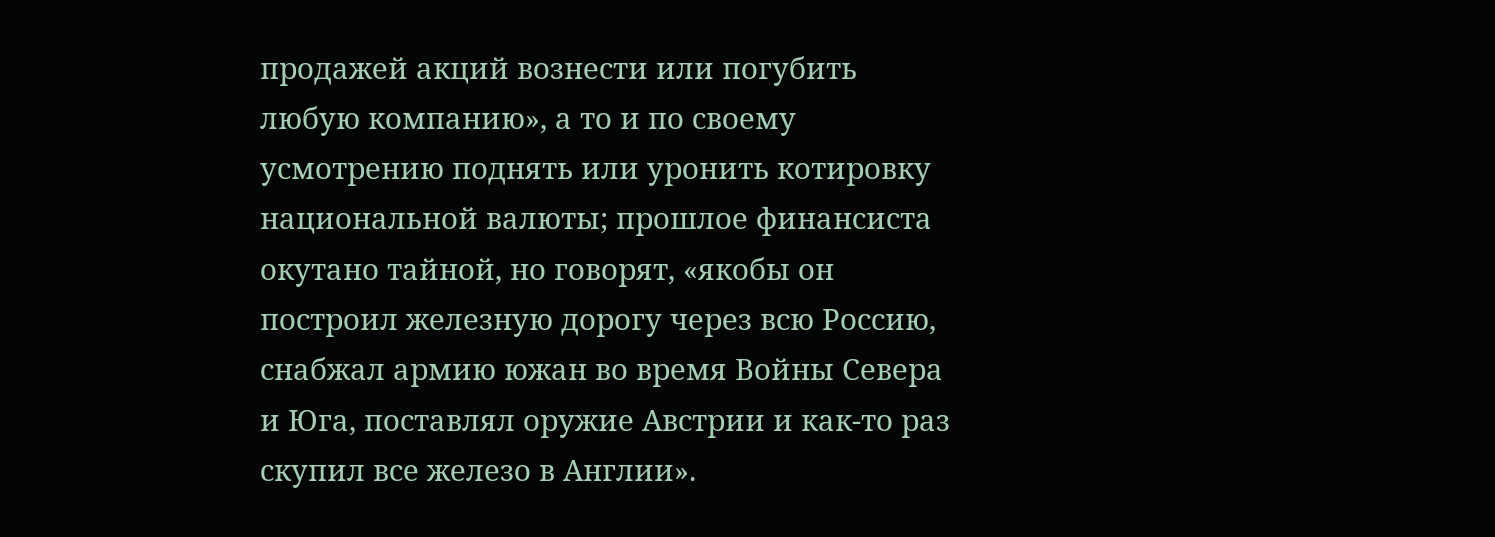продажей акций вознести или погубить любую компанию», а то и по своему усмотрению поднять или уронить котировку национальной валюты; прошлое финансиста окутано тайной, но говорят, «якобы он построил железную дорогу через всю Россию, снабжал армию южан во время Войны Севера и Юга, поставлял оружие Австрии и как-то раз скупил все железо в Англии».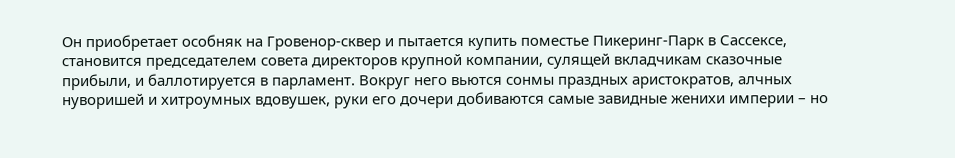Он приобретает особняк на Гровенор-сквер и пытается купить поместье Пикеринг-Парк в Сассексе, становится председателем совета директоров крупной компании, сулящей вкладчикам сказочные прибыли, и баллотируется в парламент. Вокруг него вьются сонмы праздных аристократов, алчных нуворишей и хитроумных вдовушек, руки его дочери добиваются самые завидные женихи империи – но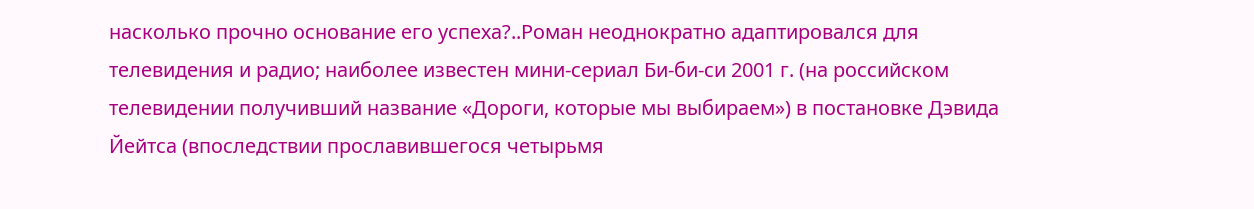насколько прочно основание его успеха?..Роман неоднократно адаптировался для телевидения и радио; наиболее известен мини-сериал Би-би-си 2001 г. (на российском телевидении получивший название «Дороги, которые мы выбираем») в постановке Дэвида Йейтса (впоследствии прославившегося четырьмя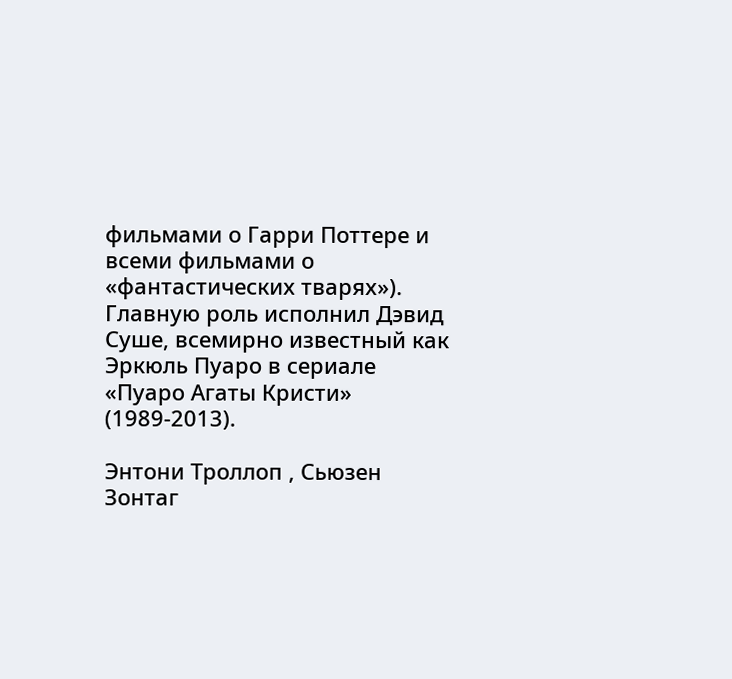фильмами о Гарри Поттере и всеми фильмами о «фантастических тварях»). Главную роль исполнил Дэвид Суше, всемирно известный как Эркюль Пуаро в сериале «Пуаро Агаты Кристи» (1989-2013).

Энтони Троллоп , Сьюзен Зонтаг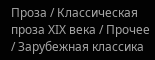Проза / Классическая проза ХIX века / Прочее / Зарубежная классика